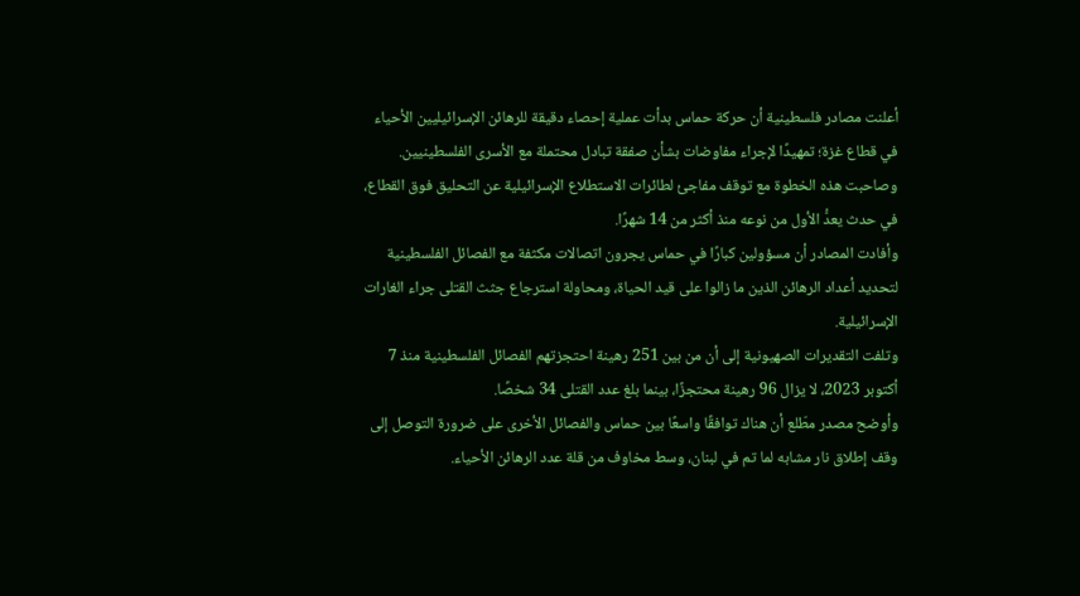أعلنت مصادر فلسطينية أن حركة حماس بدأت عملية إحصاء دقيقة للرهائن الإسرائيليين الأحياء في قطاع غزة؛ تمهيدًا لإجراء مفاوضات بشأن صفقة تبادل محتملة مع الأسرى الفلسطينيين.
وصاحبت هذه الخطوة مع توقف مفاجئ لطائرات الاستطلاع الإسرائيلية عن التحليق فوق القطاع، في حدث يعدُّ الأول من نوعه منذ أكثر من 14 شهرًا.
وأفادت المصادر أن مسؤولين كبارًا في حماس يجرون اتصالات مكثفة مع الفصائل الفلسطينية لتحديد أعداد الرهائن الذين ما زالوا على قيد الحياة، ومحاولة استرجاع جثث القتلى جراء الغارات الإسرائيلية.
وتلفت التقديرات الصهيونية إلى أن من بين 251 رهينة احتجزتهم الفصائل الفلسطينية منذ 7 أكتوبر 2023، لا يزال 96 رهينة محتجزًا، بينما بلغ عدد القتلى 34 شخصًا.
وأوضح مصدر مطّلع أن هناك توافقًا واسعًا بين حماس والفصائل الأخرى على ضرورة التوصل إلى وقف إطلاق نار مشابه لما تم في لبنان، وسط مخاوف من قلة عدد الرهائن الأحياء.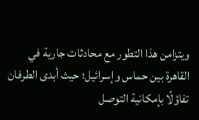ويتزامن هذا التطور مع محادثات جارية في القاهرة بين حماس وإسرائيل؛ حيث أبدى الطرفان تفاؤلًا بإمكانية التوصل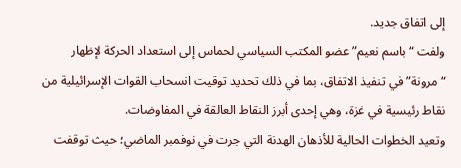إلى اتفاق جديد.
ولفت “باسم نعيم” عضو المكتب السياسي لحماس إلى استعداد الحركة لإظهار “مرونة” في تنفيذ الاتفاق، بما في ذلك تحديد توقيت انسحاب القوات الإسرائيلية من نقاط رئيسية في غزة، وهي إحدى أبرز النقاط العالقة في المفاوضات.
وتعيد الخطوات الحالية للأذهان الهدنة التي جرت في نوفمبر الماضي؛ حيث توقفت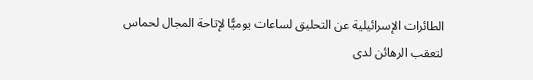الطائرات الإسرائيلية عن التحليق لساعات يوميًّا لإتاحة المجال لحماس لتعقب الرهائن لدى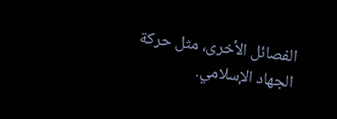الفصائل الأخرى، مثل حركة الجهاد الإسلامي.